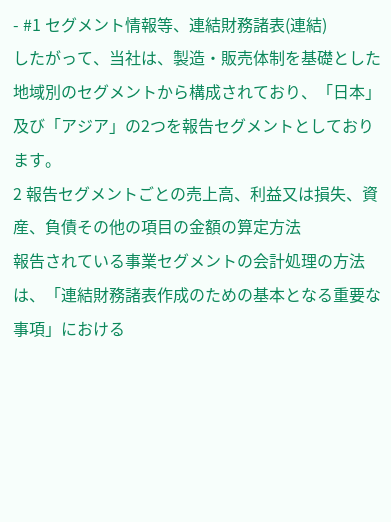- #1 セグメント情報等、連結財務諸表(連結)
したがって、当社は、製造・販売体制を基礎とした地域別のセグメントから構成されており、「日本」及び「アジア」の2つを報告セグメントとしております。
2 報告セグメントごとの売上高、利益又は損失、資産、負債その他の項目の金額の算定方法
報告されている事業セグメントの会計処理の方法は、「連結財務諸表作成のための基本となる重要な事項」における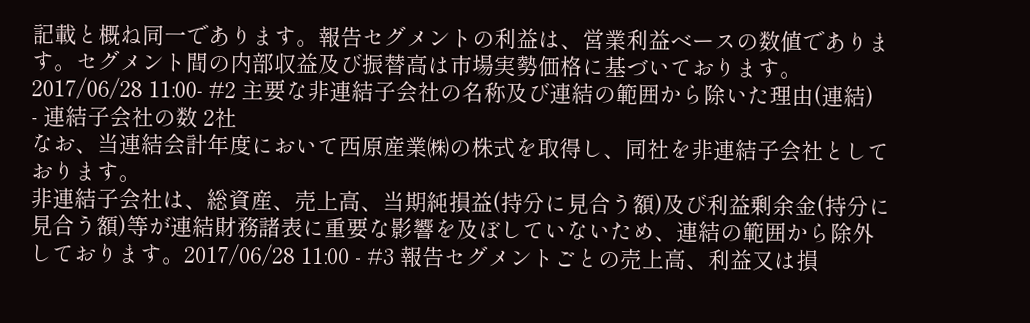記載と概ね同一であります。報告セグメントの利益は、営業利益ベースの数値であります。セグメント間の内部収益及び振替高は市場実勢価格に基づいております。
2017/06/28 11:00- #2 主要な非連結子会社の名称及び連結の範囲から除いた理由(連結)
- 連結子会社の数 2社
なお、当連結会計年度において西原産業㈱の株式を取得し、同社を非連結子会社としております。
非連結子会社は、総資産、売上高、当期純損益(持分に見合う額)及び利益剰余金(持分に見合う額)等が連結財務諸表に重要な影響を及ぼしていないため、連結の範囲から除外しております。2017/06/28 11:00 - #3 報告セグメントごとの売上高、利益又は損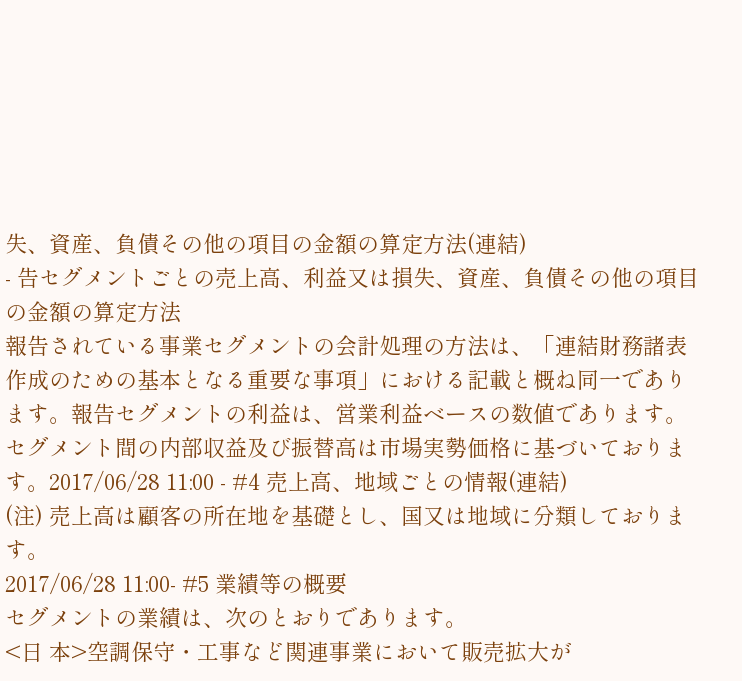失、資産、負債その他の項目の金額の算定方法(連結)
- 告セグメントごとの売上高、利益又は損失、資産、負債その他の項目の金額の算定方法
報告されている事業セグメントの会計処理の方法は、「連結財務諸表作成のための基本となる重要な事項」における記載と概ね同一であります。報告セグメントの利益は、営業利益ベースの数値であります。セグメント間の内部収益及び振替高は市場実勢価格に基づいております。2017/06/28 11:00 - #4 売上高、地域ごとの情報(連結)
(注) 売上高は顧客の所在地を基礎とし、国又は地域に分類しております。
2017/06/28 11:00- #5 業績等の概要
セグメントの業績は、次のとおりであります。
<日 本>空調保守・工事など関連事業において販売拡大が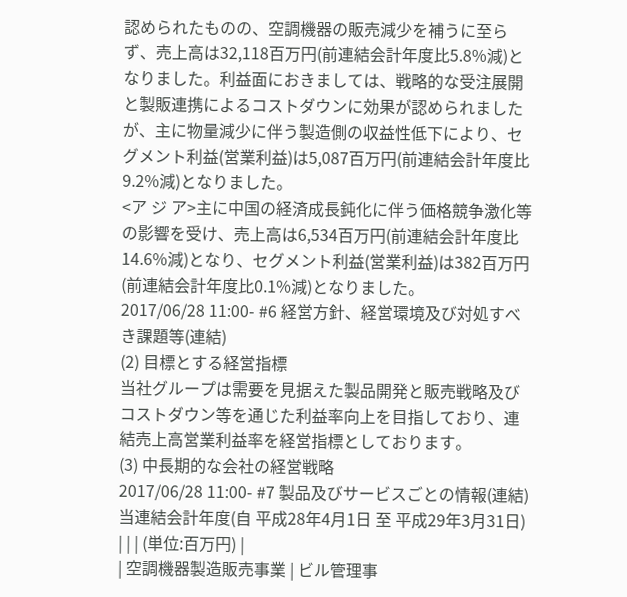認められたものの、空調機器の販売減少を補うに至らず、売上高は32,118百万円(前連結会計年度比5.8%減)となりました。利益面におきましては、戦略的な受注展開と製販連携によるコストダウンに効果が認められましたが、主に物量減少に伴う製造側の収益性低下により、セグメント利益(営業利益)は5,087百万円(前連結会計年度比9.2%減)となりました。
<ア ジ ア>主に中国の経済成長鈍化に伴う価格競争激化等の影響を受け、売上高は6,534百万円(前連結会計年度比14.6%減)となり、セグメント利益(営業利益)は382百万円(前連結会計年度比0.1%減)となりました。
2017/06/28 11:00- #6 経営方針、経営環境及び対処すべき課題等(連結)
(2) 目標とする経営指標
当社グループは需要を見据えた製品開発と販売戦略及びコストダウン等を通じた利益率向上を目指しており、連結売上高営業利益率を経営指標としております。
(3) 中長期的な会社の経営戦略
2017/06/28 11:00- #7 製品及びサービスごとの情報(連結)
当連結会計年度(自 平成28年4月1日 至 平成29年3月31日)
| | | (単位:百万円) |
| 空調機器製造販売事業 | ビル管理事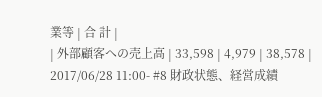業等 | 合 計 |
| 外部顧客への売上高 | 33,598 | 4,979 | 38,578 |
2017/06/28 11:00- #8 財政状態、経営成績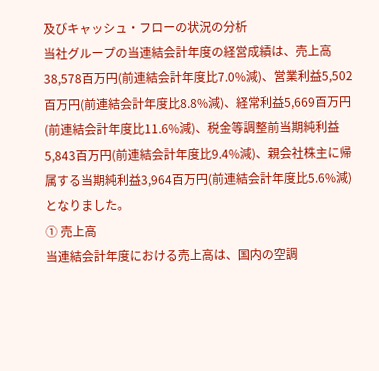及びキャッシュ・フローの状況の分析
当社グループの当連結会計年度の経営成績は、売上高38,578百万円(前連結会計年度比7.0%減)、営業利益5,502百万円(前連結会計年度比8.8%減)、経常利益5,669百万円(前連結会計年度比11.6%減)、税金等調整前当期純利益5,843百万円(前連結会計年度比9.4%減)、親会社株主に帰属する当期純利益3,964百万円(前連結会計年度比5.6%減)となりました。
① 売上高
当連結会計年度における売上高は、国内の空調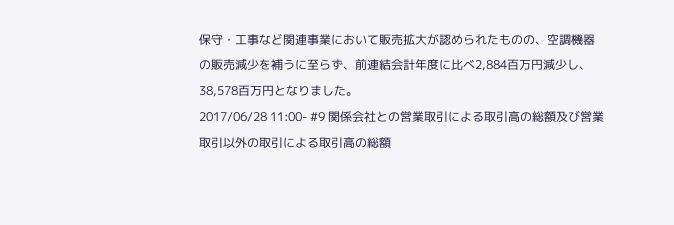保守・工事など関連事業において販売拡大が認められたものの、空調機器の販売減少を補うに至らず、前連結会計年度に比べ2,884百万円減少し、38,578百万円となりました。
2017/06/28 11:00- #9 関係会社との営業取引による取引高の総額及び営業取引以外の取引による取引高の総額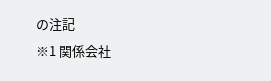の注記
※1 関係会社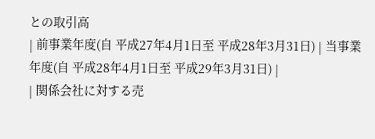との取引高
| 前事業年度(自 平成27年4月1日至 平成28年3月31日) | 当事業年度(自 平成28年4月1日至 平成29年3月31日) |
| 関係会社に対する売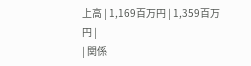上高 | 1,169百万円 | 1,359百万円 |
| 関係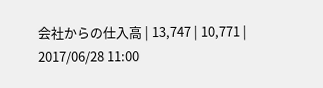会社からの仕入高 | 13,747 | 10,771 |
2017/06/28 11:00